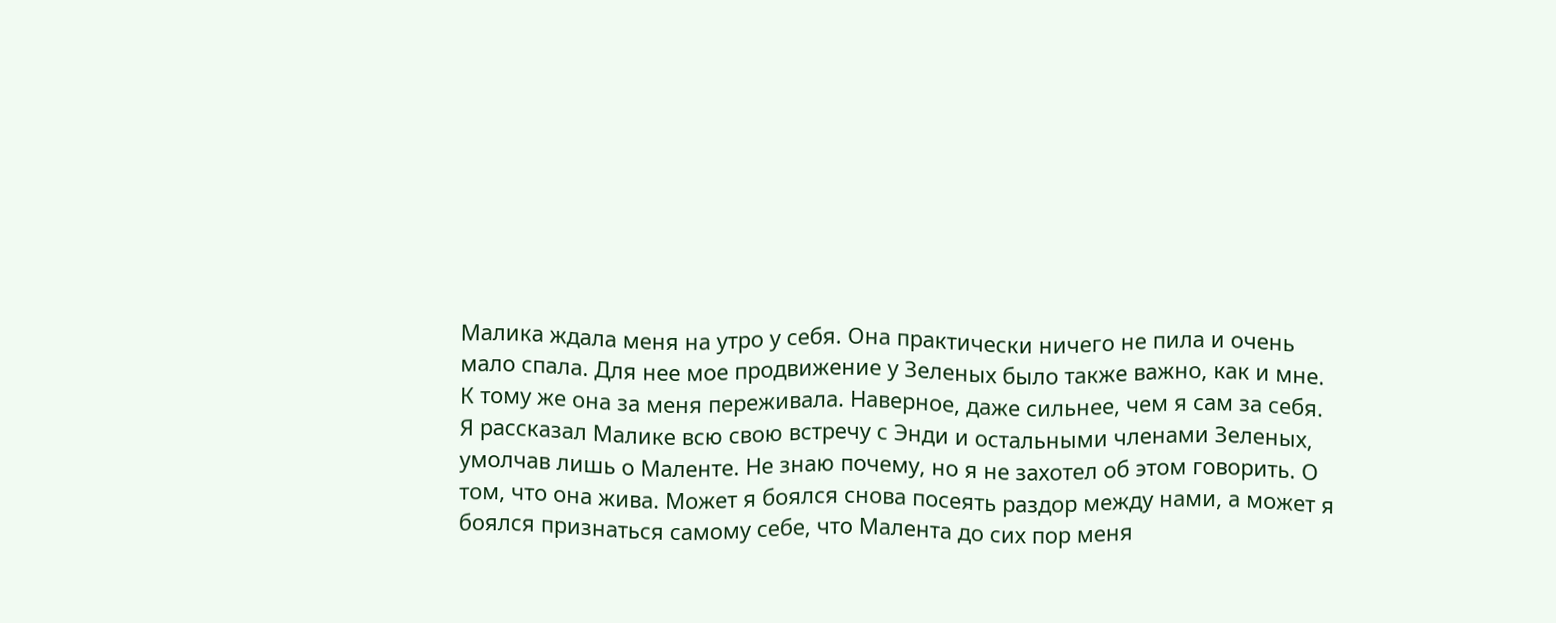Малика ждала меня на утро у себя. Она практически ничего не пила и очень мало спала. Для нее мое продвижение у Зеленых было также важно, как и мне. К тому же она за меня переживала. Наверное, даже сильнее, чем я сам за себя.
Я рассказал Малике всю свою встречу с Энди и остальными членами Зеленых, умолчав лишь о Маленте. Не знаю почему, но я не захотел об этом говорить. О том, что она жива. Может я боялся снова посеять раздор между нами, а может я боялся признаться самому себе, что Малента до сих пор меня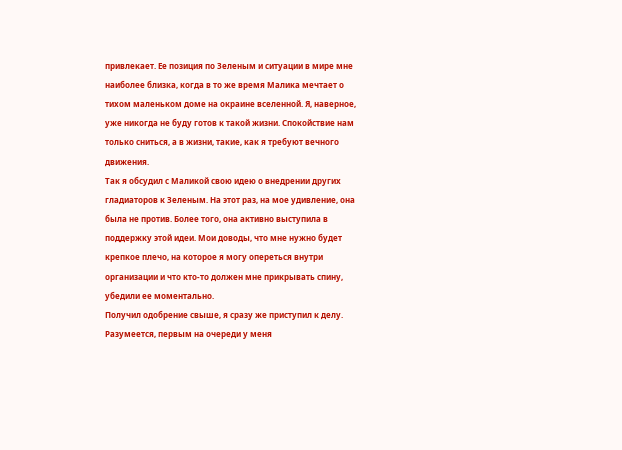привлекает. Ее позиция по Зеленым и ситуации в мире мне наиболее близка, когда в то же время Малика мечтает о тихом маленьком доме на окраине вселенной. Я, наверное, уже никогда не буду готов к такой жизни. Спокойствие нам только сниться, а в жизни, такие, как я требуют вечного движения.
Так я обсудил с Маликой свою идею о внедрении других гладиаторов к Зеленым. На этот раз, на мое удивление, она была не против. Более того, она активно выступила в поддержку этой идеи. Мои доводы, что мне нужно будет крепкое плечо, на которое я могу опереться внутри организации и что кто-то должен мне прикрывать спину, убедили ее моментально.
Получил одобрение свыше, я сразу же приступил к делу. Разумеется, первым на очереди у меня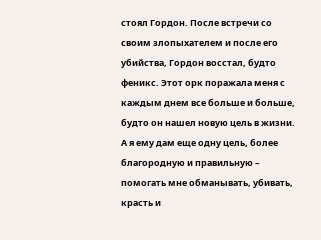стоял Гордон. После встречи со своим злопыхателем и после его убийства, Гордон восстал, будто феникс. Этот орк поражала меня с каждым днем все больше и больше, будто он нашел новую цель в жизни. А я ему дам еще одну цель, более благородную и правильную – помогать мне обманывать, убивать, красть и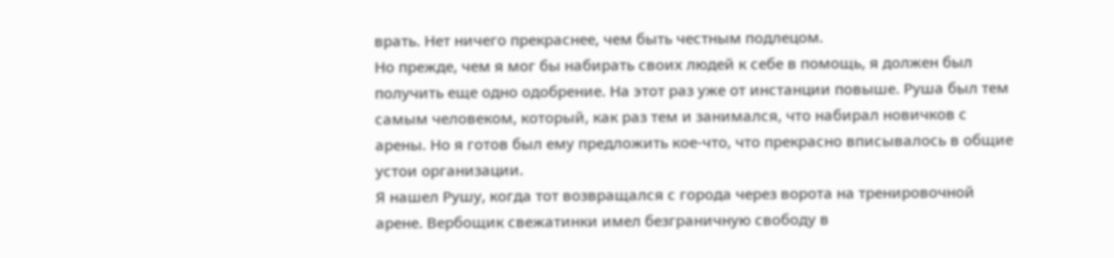врать. Нет ничего прекраснее, чем быть честным подлецом.
Но прежде, чем я мог бы набирать своих людей к себе в помощь, я должен был получить еще одно одобрение. На этот раз уже от инстанции повыше. Руша был тем самым человеком, который, как раз тем и занимался, что набирал новичков с арены. Но я готов был ему предложить кое-что, что прекрасно вписывалось в общие устои организации.
Я нашел Рушу, когда тот возвращался с города через ворота на тренировочной арене. Вербощик свежатинки имел безграничную свободу в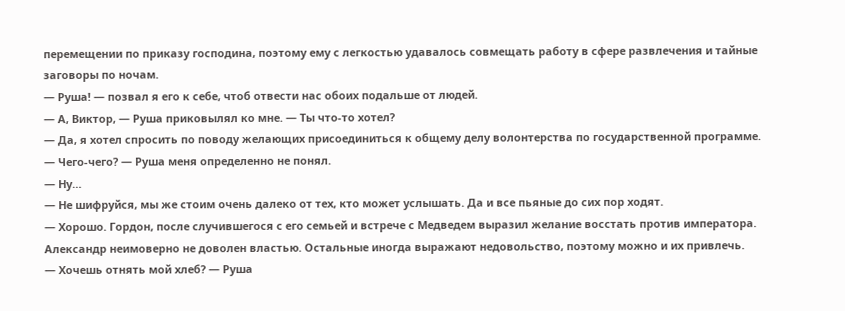перемещении по приказу господина, поэтому ему с легкостью удавалось совмещать работу в сфере развлечения и тайные заговоры по ночам.
— Руша! — позвал я его к себе, чтоб отвести нас обоих подальше от людей.
— А, Виктор, — Руша приковылял ко мне. — Ты что-то хотел?
— Да, я хотел спросить по поводу желающих присоединиться к общему делу волонтерства по государственной программе.
— Чего-чего? — Руша меня определенно не понял.
— Ну…
— Не шифруйся, мы же стоим очень далеко от тех, кто может услышать. Да и все пьяные до сих пор ходят.
— Хорошо. Гордон, после случившегося с его семьей и встрече с Медведем выразил желание восстать против императора. Александр неимоверно не доволен властью. Остальные иногда выражают недовольство, поэтому можно и их привлечь.
— Хочешь отнять мой хлеб? — Руша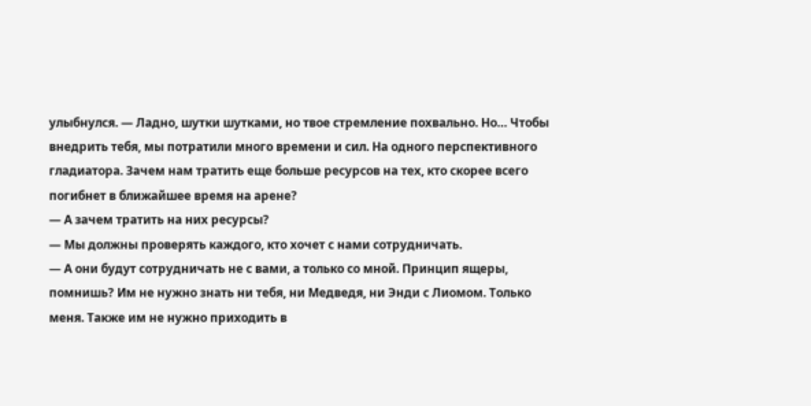улыбнулся. — Ладно, шутки шутками, но твое стремление похвально. Но… Чтобы внедрить тебя, мы потратили много времени и сил. На одного перспективного гладиатора. Зачем нам тратить еще больше ресурсов на тех, кто скорее всего погибнет в ближайшее время на арене?
— А зачем тратить на них ресурсы?
— Мы должны проверять каждого, кто хочет с нами сотрудничать.
— А они будут сотрудничать не с вами, а только со мной. Принцип ящеры, помнишь? Им не нужно знать ни тебя, ни Медведя, ни Энди с Лиомом. Только меня. Также им не нужно приходить в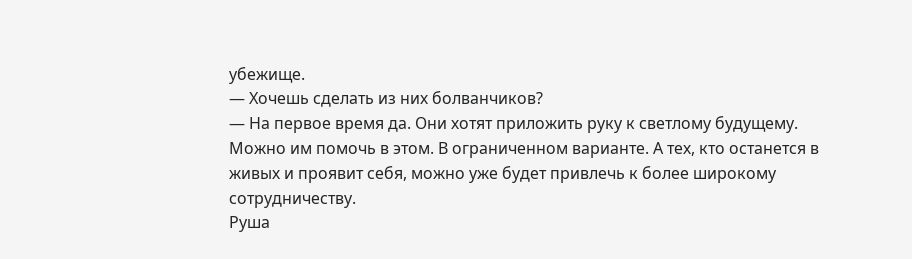убежище.
— Хочешь сделать из них болванчиков?
— На первое время да. Они хотят приложить руку к светлому будущему. Можно им помочь в этом. В ограниченном варианте. А тех, кто останется в живых и проявит себя, можно уже будет привлечь к более широкому сотрудничеству.
Руша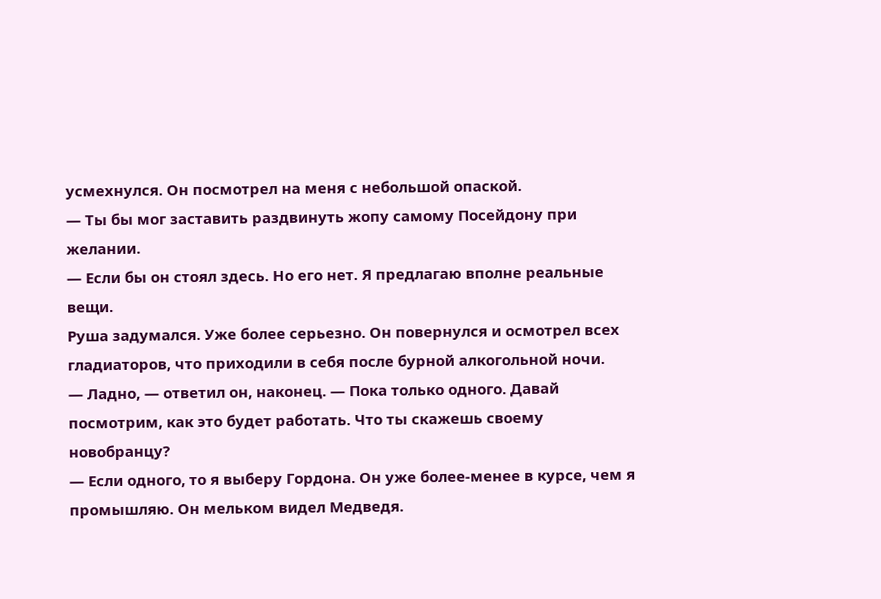усмехнулся. Он посмотрел на меня с небольшой опаской.
— Ты бы мог заставить раздвинуть жопу самому Посейдону при желании.
— Если бы он стоял здесь. Но его нет. Я предлагаю вполне реальные вещи.
Руша задумался. Уже более серьезно. Он повернулся и осмотрел всех гладиаторов, что приходили в себя после бурной алкогольной ночи.
— Ладно, — ответил он, наконец. — Пока только одного. Давай посмотрим, как это будет работать. Что ты скажешь своему новобранцу?
— Если одного, то я выберу Гордона. Он уже более-менее в курсе, чем я промышляю. Он мельком видел Медведя.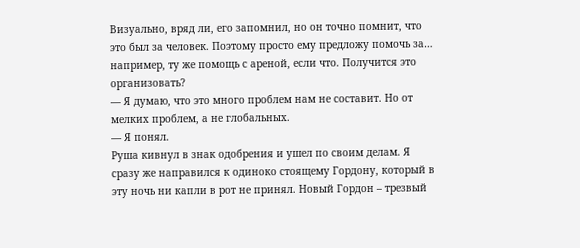Визуально, вряд ли, его запомнил, но он точно помнит, что это был за человек. Поэтому просто ему предложу помочь за… например, ту же помощь с ареной, если что. Получится это организовать?
— Я думаю, что это много проблем нам не составит. Но от мелких проблем, а не глобальных.
— Я понял.
Руша кивнул в знак одобрения и ушел по своим делам. Я сразу же направился к одиноко стоящему Гордону, который в эту ночь ни капли в рот не принял. Новый Гордон – трезвый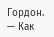Гордон.
— Как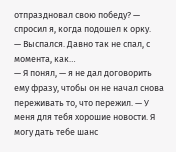отпраздновал свою победу? — спросил я, когда подошел к орку.
— Выспался. Давно так не спал, с момента, как…
— Я понял, — я не дал договорить ему фразу, чтобы он не начал снова переживать то, что пережил. — У меня для тебя хорошие новости. Я могу дать тебе шанс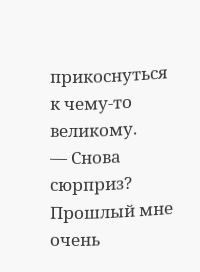прикоснуться к чему-то великому.
— Снова сюрприз? Прошлый мне очень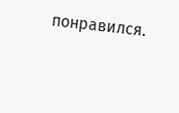понравился.